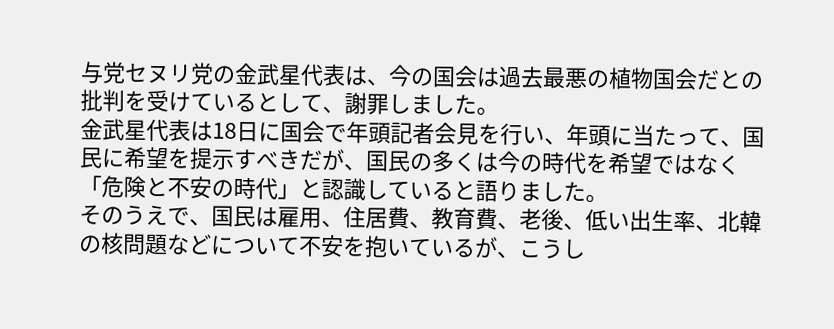与党セヌリ党の金武星代表は、今の国会は過去最悪の植物国会だとの批判を受けているとして、謝罪しました。
金武星代表は18日に国会で年頭記者会見を行い、年頭に当たって、国民に希望を提示すべきだが、国民の多くは今の時代を希望ではなく「危険と不安の時代」と認識していると語りました。
そのうえで、国民は雇用、住居費、教育費、老後、低い出生率、北韓の核問題などについて不安を抱いているが、こうし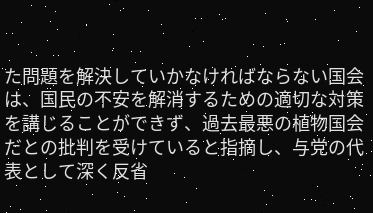た問題を解決していかなければならない国会は、国民の不安を解消するための適切な対策を講じることができず、過去最悪の植物国会だとの批判を受けていると指摘し、与党の代表として深く反省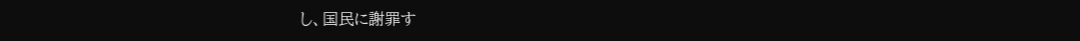し、国民に謝罪す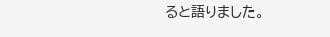ると語りました。